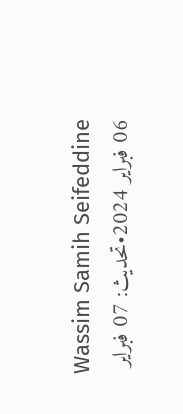Wassim Samih Seifeddine
06 فبراير 2024•تحديث: 07 فبراير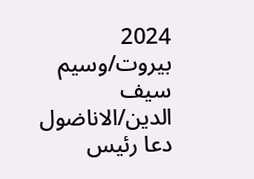2024
بيروت/وسيم سيف الدين/الاناضول
دعا رئيس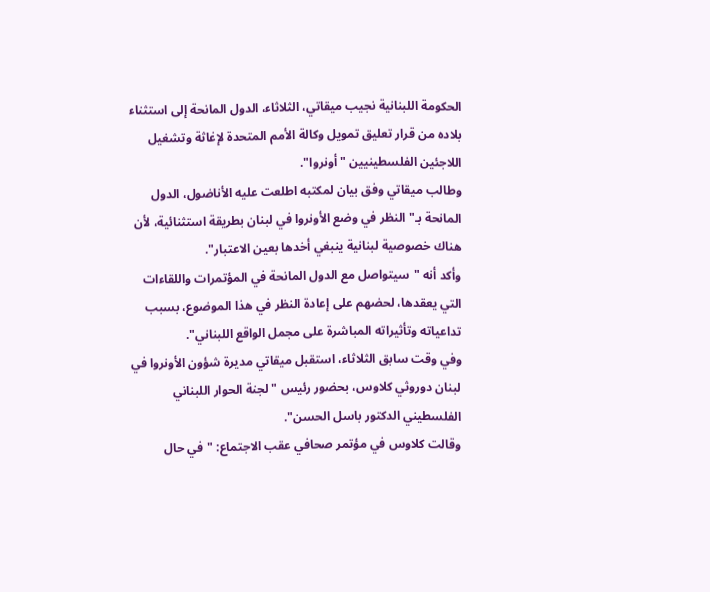الحكومة اللبنانية نجيب ميقاتي، الثلاثاء، الدول المانحة إلى استثناء بلاده من قرار تعليق تمويل وكالة الأمم المتحدة لإغاثة وتشغيل اللاجئين الفلسطينيين "أونروا".
وطالب ميقاتي وفق بيان لمكتبه اطلعت عليه الأناضول، الدول المانحة بـ"النظر في وضع الأونروا في لبنان بطريقة استثنائية، لأن هناك خصوصية لبنانية ينبغي أخدها بعين الاعتبار".
وأكد أنه "سيتواصل مع الدول المانحة في المؤتمرات واللقاءات التي يعقدها، لحضهم على إعادة النظر في هذا الموضوع، بسبب تداعياته وتأثيراته المباشرة على مجمل الواقع اللبناني".
وفي وقت سابق الثلاثاء، استقبل ميقاتي مديرة شؤون الأونروا في لبنان دوروثي كلاوس، بحضور رئيس "لجنة الحوار اللبناني الفلسطيني الدكتور باسل الحسن".
وقالت كلاوس في مؤتمر صحافي عقب الاجتماع: "في حال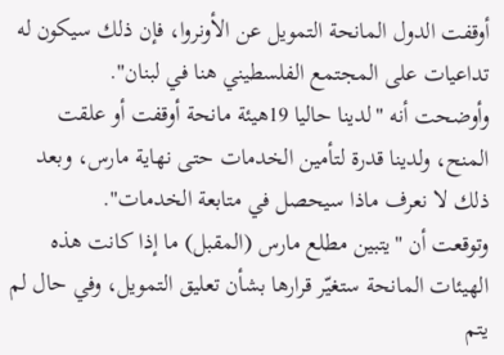أوقفت الدول المانحة التمويل عن الأونروا، فإن ذلك سيكون له تداعيات على المجتمع الفلسطيني هنا في لبنان".
وأوضحت أنه "لدينا حاليا 19هيئة مانحة أوقفت أو علقت المنح، ولدينا قدرة لتأمين الخدمات حتى نهاية مارس، وبعد ذلك لا نعرف ماذا سيحصل في متابعة الخدمات".
وتوقعت أن "يتبين مطلع مارس (المقبل) ما إذا كانت هذه الهيئات المانحة ستغيّر قرارها بشأن تعليق التمويل، وفي حال لم يتم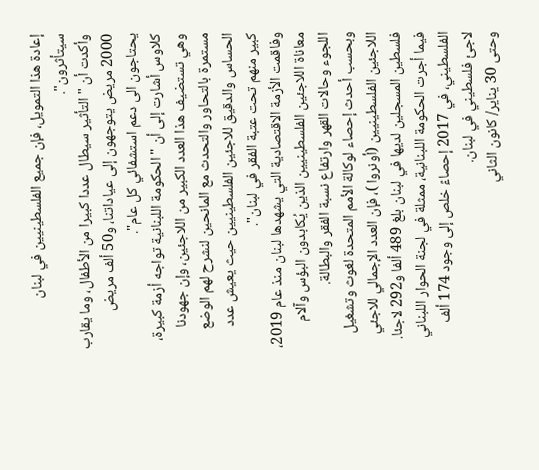إعادة هذا التمويل، فإن جميع الفلسطينيين في لبنان سيتأثرون".
وأكدت أن "التأثير سيطال عددا كبيرا من الأطفال، وما يقارب 2000 مريض يتوجهون إلى عياداتنا، و50 ألف مريض يحتاجون الى دعم استشفائي كل عام".
كلاوس أشارت إلى أن "الحكومة اللبنانية تواجه أزمة كبيرة، وهي تستضيف هذا العدد الكبير من اللاجئين، وإن جهودنا مستمرة بالتحاور والتحدث مع المانحين لنشرح لهم الوضع الحساس والدقيق للاجئين الفلسطينيين حيث يعيش عدد كبير منهم تحت عتبة الفقر في لبنان".
وفاقمت الأزمة الاقتصادية التي يشهدها لبنان منذ عام 2019، معاناة اللاجئين الفلسطينيين الذين يُكابدون البؤس وآلام اللجوء وحالات القهر وارتفاع نسبة الفقر والبطالة.
وبحسب أحدث إحصاء لوكالة الأمم المتحدة لغوث وتشغيل اللاجئين الفلسطينيين (أونروا )، فإن العدد الإجمالي للاجئي فلسطين المسجلين لديها في لبنان بلغ 489 ألفا و292 لاجئا.
فيما أجرت الحكومة اللبنانية، ممثلة في لجنة الحوار اللبناني الفلسطيني، في 2017 إحصاءً خلص إلى وجود 174 ألف لاجئ فلسطيني في لبنان.
وحتى 30 يناير/ كانون الثاني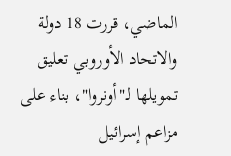الماضي، قررت 18 دولة والاتحاد الأوروبي تعليق تمويلها لـ"أونروا"، بناء على مزاعم إسرائيل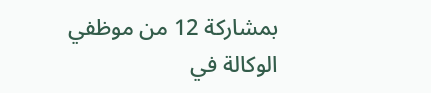بمشاركة 12 من موظفي الوكالة في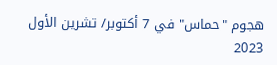هجوم "حماس" في 7 أكتوبر/ تشرين الأول 2023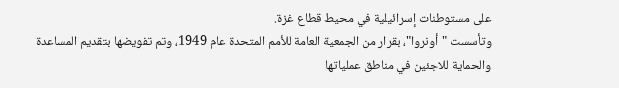على مستوطنات إسرائيلية في محيط قطاع غزة.
وتأسست "أونروا"، بقرار من الجمعية العامة للأمم المتحدة عام 1949، وتم تفويضها بتقديم المساعدة والحماية للاجئين في مناطق عملياتها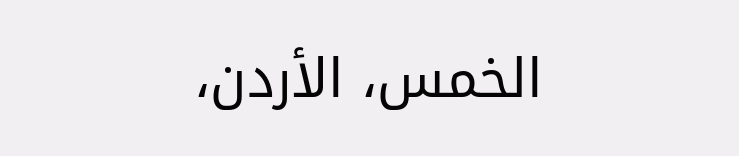الخمس، الأردن،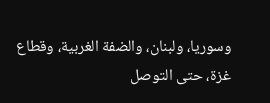وسوريا، ولبنان، والضفة الغربية، وقطاع غزة، حتى التوصل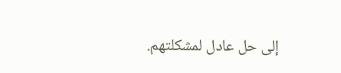إلى حل عادل لمشكلتهم.